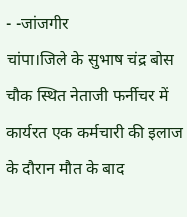- -जांजगीर
चांपा।जिले के सुभाष चंद्र बोस चौक स्थित नेताजी फर्नीचर में कार्यरत एक कर्मचारी की इलाज के दौरान मौत के बाद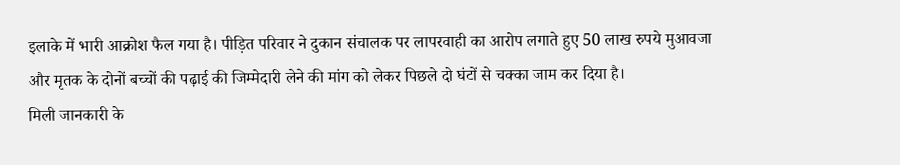इलाके में भारी आक्रोश फैल गया है। पीड़ित परिवार ने दुकान संचालक पर लापरवाही का आरोप लगाते हुए 50 लाख रुपये मुआवजा और मृतक के दोनों बच्चों की पढ़ाई की जिम्मेदारी लेने की मांग को लेकर पिछले दो घंटों से चक्का जाम कर दिया है।
मिली जानकारी के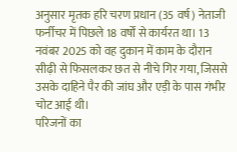अनुसार मृतक हरि चरण प्रधान (35 वर्ष) नेताजी फर्नीचर में पिछले 18 वर्षों से कार्यरत था। 13 नवंबर 2025 को वह दुकान में काम के दौरान सीढ़ी से फिसलकर छत से नीचे गिर गया, जिससे उसके दाहिने पैर की जांघ और एड़ी के पास गंभीर चोट आई थी।
परिजनों का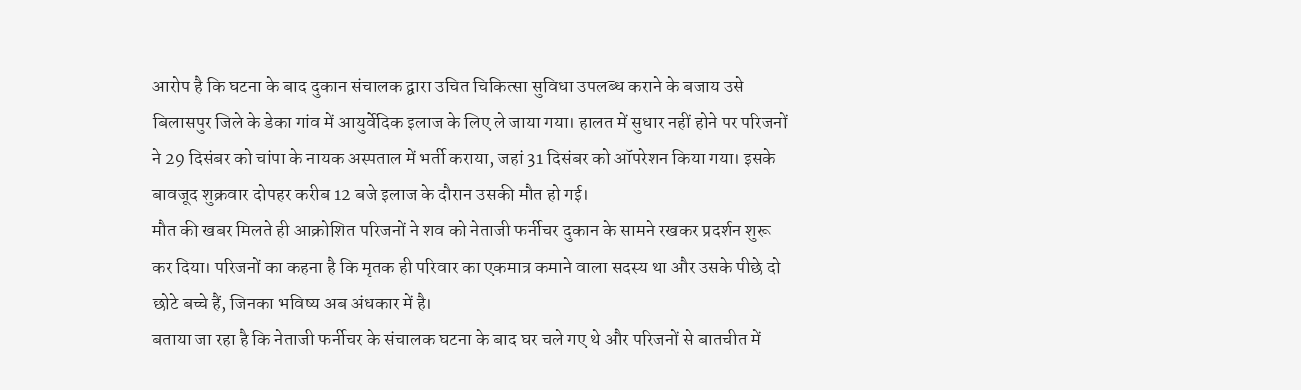आरोप है कि घटना के बाद दुकान संचालक द्वारा उचित चिकित्सा सुविधा उपलब्ध कराने के बजाय उसे बिलासपुर जिले के डेका गांव में आयुर्वेदिक इलाज के लिए ले जाया गया। हालत में सुधार नहीं होने पर परिजनों ने 29 दिसंबर को चांपा के नायक अस्पताल में भर्ती कराया, जहां 31 दिसंबर को ऑपरेशन किया गया। इसके बावजूद शुक्रवार दोपहर करीब 12 बजे इलाज के दौरान उसकी मौत हो गई।
मौत की खबर मिलते ही आक्रोशित परिजनों ने शव को नेताजी फर्नीचर दुकान के सामने रखकर प्रदर्शन शुरू कर दिया। परिजनों का कहना है कि मृतक ही परिवार का एकमात्र कमाने वाला सदस्य था और उसके पीछे दो छोटे बच्चे हैं, जिनका भविष्य अब अंधकार में है।
बताया जा रहा है कि नेताजी फर्नीचर के संचालक घटना के बाद घर चले गए थे और परिजनों से बातचीत में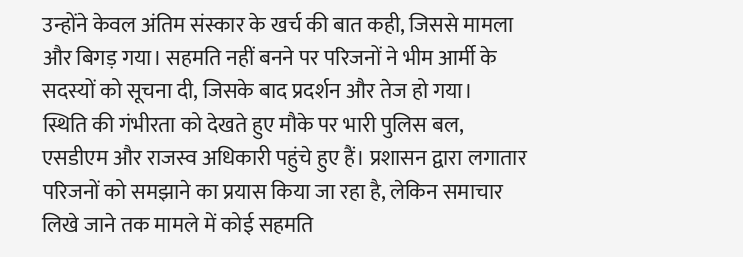उन्होंने केवल अंतिम संस्कार के खर्च की बात कही, जिससे मामला और बिगड़ गया। सहमति नहीं बनने पर परिजनों ने भीम आर्मी के सदस्यों को सूचना दी, जिसके बाद प्रदर्शन और तेज हो गया।
स्थिति की गंभीरता को देखते हुए मौके पर भारी पुलिस बल, एसडीएम और राजस्व अधिकारी पहुंचे हुए हैं। प्रशासन द्वारा लगातार परिजनों को समझाने का प्रयास किया जा रहा है, लेकिन समाचार लिखे जाने तक मामले में कोई सहमति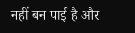नहीं बन पाई है और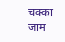चक्का जाम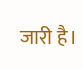जारी है।